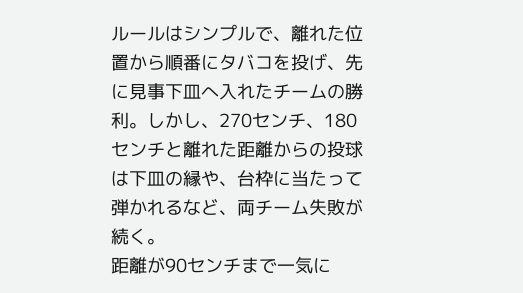ルールはシンプルで、離れた位置から順番にタバコを投げ、先に見事下皿へ入れたチームの勝利。しかし、270センチ、180センチと離れた距離からの投球は下皿の縁や、台枠に当たって弾かれるなど、両チーム失敗が続く。
距離が90センチまで一気に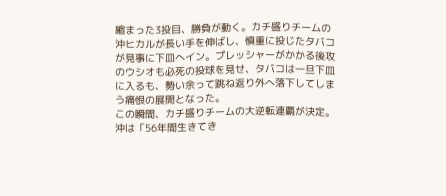縮まった3投目、勝負が動く。カチ盛りチームの沖ヒカルが長い手を伸ばし、慎重に投じたタバコが見事に下皿へイン。プレッシャーがかかる後攻のウシオも必死の投球を見せ、タバコは一旦下皿に入るも、勢い余って跳ね返り外へ落下してしまう痛恨の展開となった。
この瞬間、カチ盛りチームの大逆転連覇が決定。沖は「56年間生きてき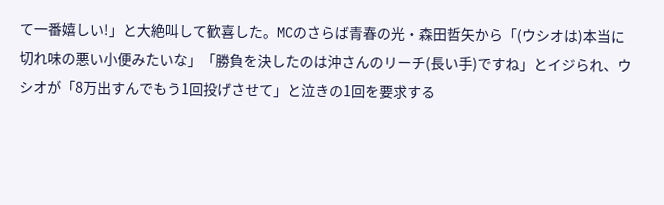て一番嬉しい!」と大絶叫して歓喜した。MCのさらば青春の光・森田哲矢から「(ウシオは)本当に切れ味の悪い小便みたいな」「勝負を決したのは沖さんのリーチ(長い手)ですね」とイジられ、ウシオが「8万出すんでもう1回投げさせて」と泣きの1回を要求する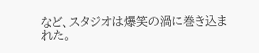など、スタジオは爆笑の渦に巻き込まれた。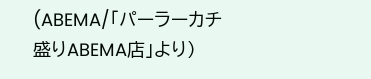(ABEMA/「パーラーカチ盛りABEMA店」より)